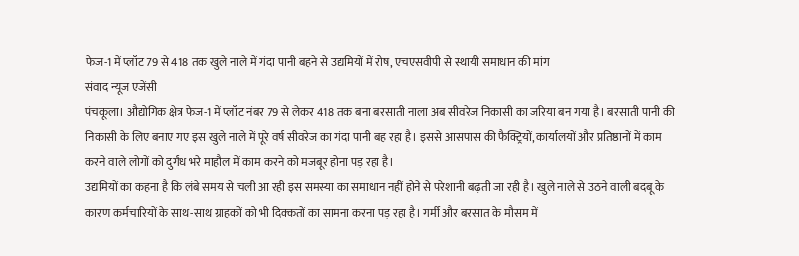फेज-1 में प्लॉट 79 से 418 तक खुले नाले में गंदा पानी बहने से उद्यमियों में रोष, एचएसवीपी से स्थायी समाधान की मांग
संवाद न्यूज एजेंसी
पंचकूला। औद्योगिक क्षेत्र फेज-1 में प्लॉट नंबर 79 से लेकर 418 तक बना बरसाती नाला अब सीवरेज निकासी का जरिया बन गया है। बरसाती पानी की निकासी के लिए बनाए गए इस खुले नाले में पूरे वर्ष सीवरेज का गंदा पानी बह रहा है। इससे आसपास की फैक्ट्रियों, कार्यालयों और प्रतिष्ठानों में काम करने वाले लोगों को दुर्गंध भरे माहौल में काम करने को मजबूर होना पड़ रहा है।
उद्यमियों का कहना है कि लंबे समय से चली आ रही इस समस्या का समाधान नहीं होने से परेशानी बढ़ती जा रही है। खुले नाले से उठने वाली बदबू के कारण कर्मचारियों के साथ-साथ ग्राहकों को भी दिक्कतों का सामना करना पड़ रहा है। गर्मी और बरसात के मौसम में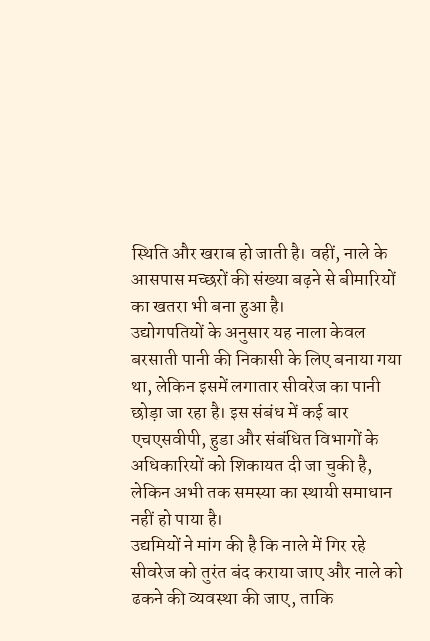स्थिति और खराब हो जाती है। वहीं, नाले के आसपास मच्छरों की संख्या बढ़ने से बीमारियों का खतरा भी बना हुआ है।
उद्योगपतियों के अनुसार यह नाला केवल बरसाती पानी की निकासी के लिए बनाया गया था, लेकिन इसमें लगातार सीवरेज का पानी छोड़ा जा रहा है। इस संबंध में कई बार एचएसवीपी, हुडा और संबंधित विभागों के अधिकारियों को शिकायत दी जा चुकी है, लेकिन अभी तक समस्या का स्थायी समाधान नहीं हो पाया है।
उद्यमियों ने मांग की है कि नाले में गिर रहे सीवरेज को तुरंत बंद कराया जाए और नाले को ढकने की व्यवस्था की जाए, ताकि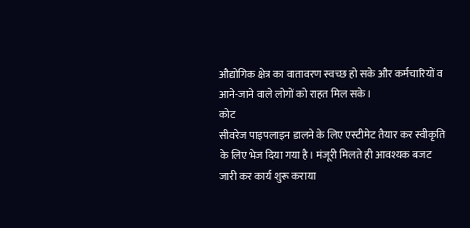औद्योगिक क्षेत्र का वातावरण स्वच्छ हो सके और कर्मचारियों व आने-जाने वाले लोगों को राहत मिल सके।
कोट
सीवरेज पाइपलाइन डालने के लिए एस्टीमेट तैयार कर स्वीकृति के लिए भेज दिया गया है। मंजूरी मिलते ही आवश्यक बजट जारी कर कार्य शुरू कराया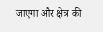जाएगा और क्षेत्र की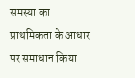समस्या का प्राथमिकता के आधार पर समाधान किया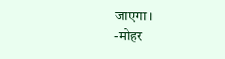जाएगा।
-मोहर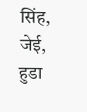सिंह, जेई, हुडा